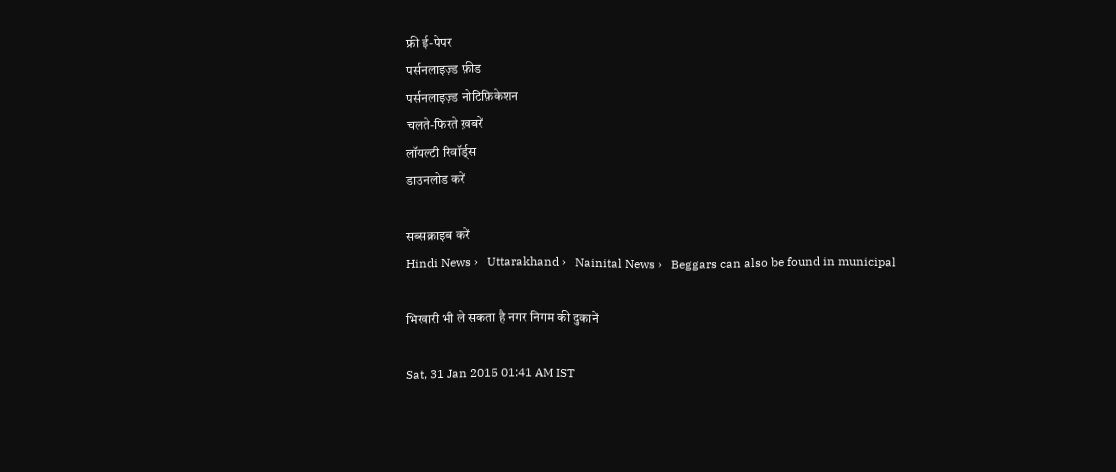फ्री ई-पेपर
पर्सनलाइज़्ड फ़ीड
पर्सनलाइज़्ड नोटिफ़िकेशन
चलते-फिरते ख़बरें
लॉयल्टी रिवॉर्ड्स
डाउनलोड करें

सब्सक्राइब करें
Hindi News ›   Uttarakhand ›   Nainital News ›   Beggars can also be found in municipal

भिखारी भी ले सकता है नगर निगम की दुकानें

Sat, 31 Jan 2015 01:41 AM IST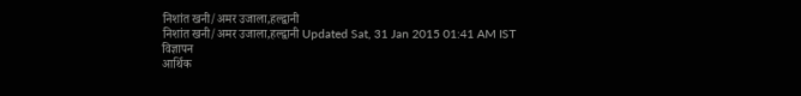निशांत खनी/अमर उजाला,हल्द्वानी
निशांत खनी/अमर उजाला,हल्द्वानी Updated Sat, 31 Jan 2015 01:41 AM IST
विज्ञापन
आर्थिक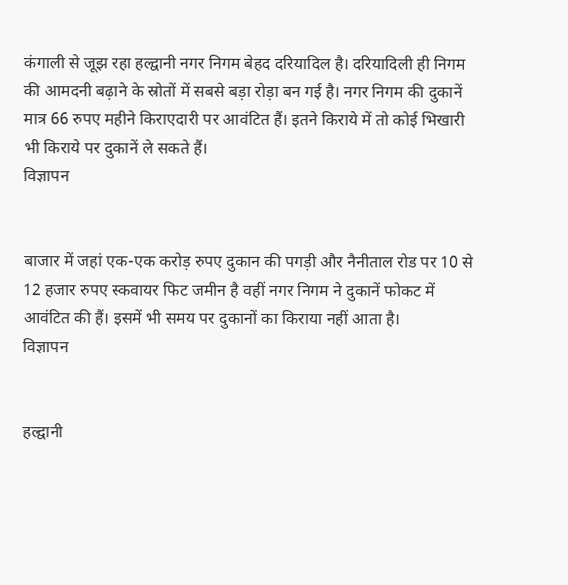कंगाली से जूझ रहा हल्द्वानी नगर निगम बेहद दरियादिल है। दरियादिली ही निगम की आमदनी बढ़ाने के स्रोतों में सबसे बड़ा रोड़ा बन गई है। नगर निगम की दुकानें मात्र 66 रुपए महीने किराएदारी पर आवंटित हैं। इतने किराये में तो कोई भिखारी भी किराये पर दुकानें ले सकते हैं।
विज्ञापन


बाजार में जहां एक-एक करोड़ रुपए दुकान की पगड़ी और नैनीताल रोड पर 10 से 12 हजार रुपए स्कवायर फिट जमीन है वहीं नगर निगम ने दुकानें फोकट में आवंटित की हैं। इसमें भी समय पर दुकानों का किराया नहीं आता है।
विज्ञापन


हल्द्वानी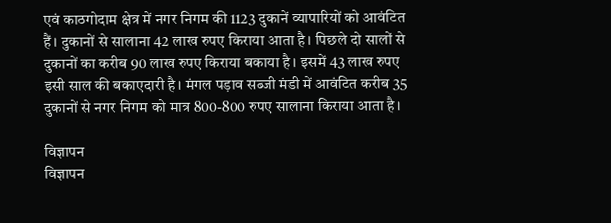एवं काठगोदाम क्षेत्र में नगर निगम की 1123 दुकानें व्यापारियों को आवंटित हैं। दुकानों से सालाना 42 लाख रुपए किराया आता है। पिछले दो सालों से दुकानों का करीब 90 लाख रुपए किराया बकाया है। इसमें 43 लाख रुपए इसी साल की बकाएदारी है। मंगल पड़ाव सब्जी मंडी में आवंटित करीब 35 दुकानों से नगर निगम को मात्र 800-800 रुपए सालाना किराया आता है।

विज्ञापन
विज्ञापन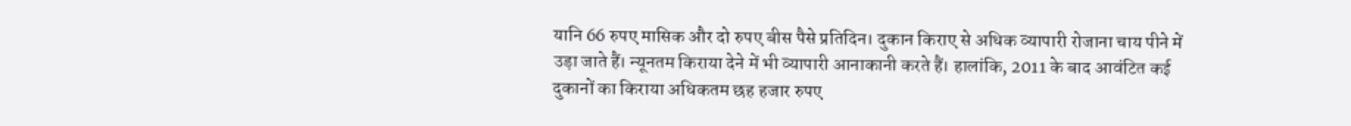यानि 66 रुपए मासिक और दो रुपए बीस पैसे प्रतिदिन। दुकान किराए से अधिक व्यापारी रोजाना चाय पीने में उड़ा जाते हैं। न्यूनतम किराया देने में भी व्यापारी आनाकानी करते हैं। हालांकि, 2011 के बाद आवंटित कई दुकानों का किराया अधिकतम छह हजार रुपए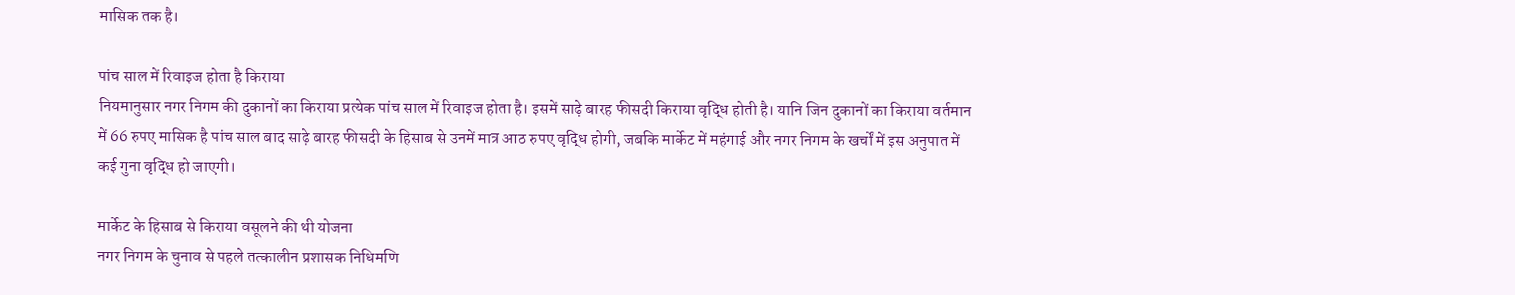मासिक तक है।

पांच साल में रिवाइज होता है किराया
नियमानुसार नगर निगम की दुकानों का किराया प्रत्येक पांच साल में रिवाइज होता है। इसमें साढ़े बारह फीसदी किराया वृद्धि होती है। यानि जिन दुकानों का किराया वर्तमान में 66 रुपए मासिक है पांच साल बाद साढ़े बारह फीसदी के हिसाब से उनमें मात्र आठ रुपए वृद्धि होगी, जबकि मार्केट में महंगाई और नगर निगम के खर्चों में इस अनुपात में कई गुना वृद्धि हो जाएगी।

मार्केट के हिसाब से किराया वसूलने की थी योजना
नगर निगम के चुनाव से पहले तत्कालीन प्रशासक निधिमणि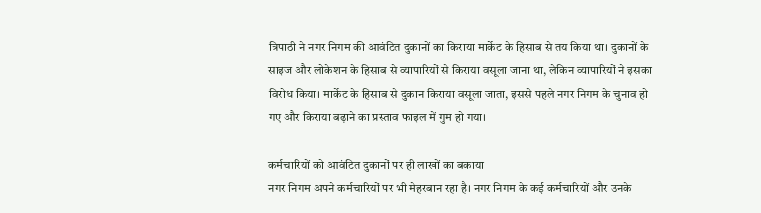त्रिपाठी ने नगर निगम की आवंटित दुकानों का किराया मार्केट के हिसाब से तय किया था। दुकानों के साइज और लोकेशन के हिसाब से व्यापारियों से किराया वसूला जाना था, लेकिन व्यापारियों ने इसका विरोध किया। मार्केट के हिसाब से दुकान किराया वसूला जाता, इससे पहले नगर निगम के चुनाव हो गए और किराया बढ़ाने का प्रस्ताव फाइल में गुम हो गया।

कर्मचारियों को आवंटित दुकानों पर ही लाखों का बकाया
नगर निगम अपने कर्मचारियों पर भी मेहरबान रहा है। नगर निगम के कई कर्मचारियों और उनके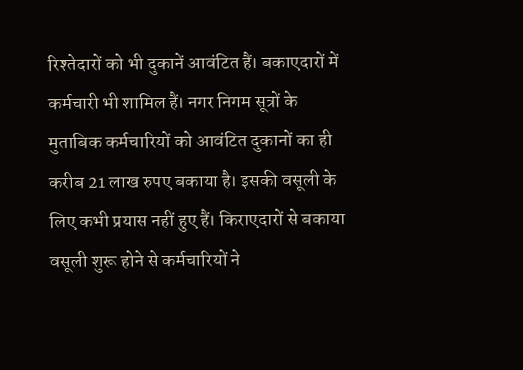रिश्तेदारों को भी दुकानें आवंटित हैं। बकाएदारों में कर्मचारी भी शामिल हैं। नगर निगम सूत्रों के मुताबिक कर्मचारियों को आवंटित दुकानों का ही करीब 21 लाख रुपए बकाया है। इसकी वसूली के लिए कभी प्रयास नहीं हुए हैं। किराएदारों से बकाया वसूली शुरू होने से कर्मचारियों ने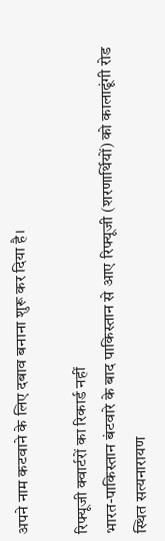अपने नाम कटवाने के लिए दबाव बनाना शुरू कर दिया है।

रिफ्यूजी क्वार्टरों का रिकार्ड नहीं
भारत-पाकिस्तान बंटवारे के बाद पाकिस्तान से आए रिफ्यूजी (शरणार्थियों) को कालाढूंगी रोड स्थित सत्यनारायण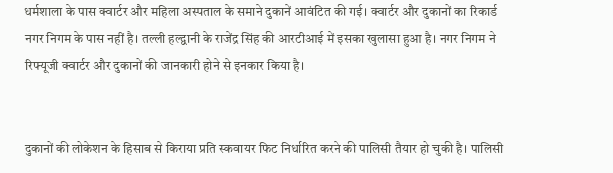धर्मशाला के पास क्वार्टर और महिला अस्पताल के समाने दुकानें आवंटित की गई। क्वार्टर और दुकानों का रिकार्ड नगर निगम के पास नहीं है। तल्ली हल्द्वानी के राजेंद्र सिंह की आरटीआई में इसका खुलासा हुआ है। नगर निगम ने रिफ्यूजी क्वार्टर और दुकानों की जानकारी होने से इनकार किया है।


दुकानों की लोकेशन के हिसाब से किराया प्रति स्कवायर फिट निर्धारित करने की पालिसी तैयार हो चुकी है। पालिसी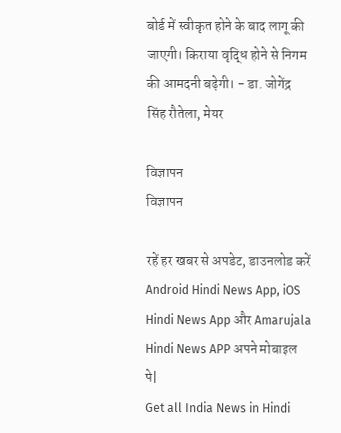बोर्ड में स्वीकृत होने के बाद लागू की जाएगी। किराया वृद्धि होने से निगम की आमदनी बढ़ेगी। - डा. जोगेंद्र सिंह रौतेला, मेयर

विज्ञापन
विज्ञापन

रहें हर खबर से अपडेट, डाउनलोड करें Android Hindi News App, iOS Hindi News App और Amarujala Hindi News APP अपने मोबाइल पे|
Get all India News in Hindi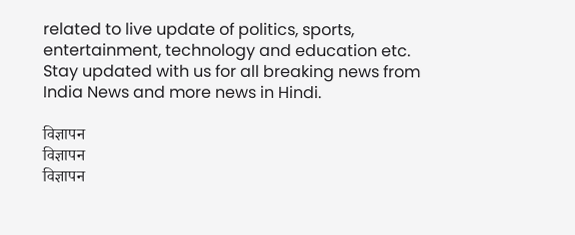related to live update of politics, sports, entertainment, technology and education etc. Stay updated with us for all breaking news from India News and more news in Hindi.

विज्ञापन
विज्ञापन
विज्ञापन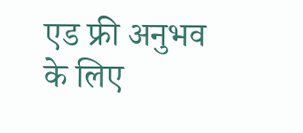एड फ्री अनुभव के लिए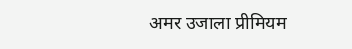अमर उजाला प्रीमियम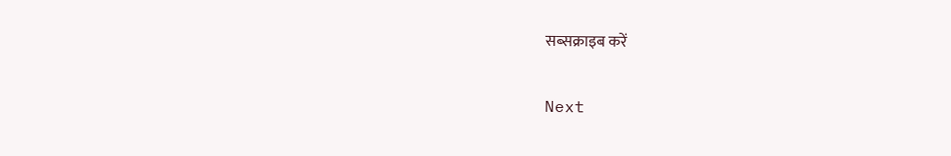सब्सक्राइब करें

Next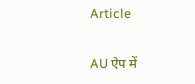Article

AU ऐप में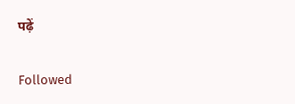पढ़ें

Followed